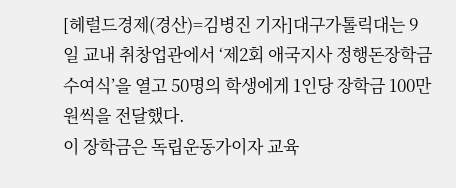[헤럴드경제(경산)=김병진 기자]대구가톨릭대는 9일 교내 취창업관에서 ‘제2회 애국지사 정행돈장학금 수여식’을 열고 50명의 학생에게 1인당 장학금 100만원씩을 전달했다.
이 장학금은 독립운동가이자 교육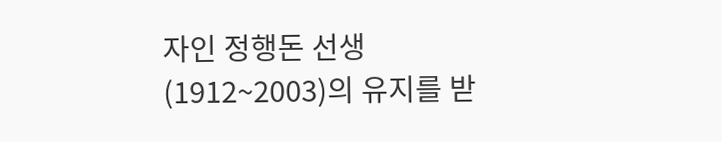자인 정행돈 선생(1912~2003)의 유지를 받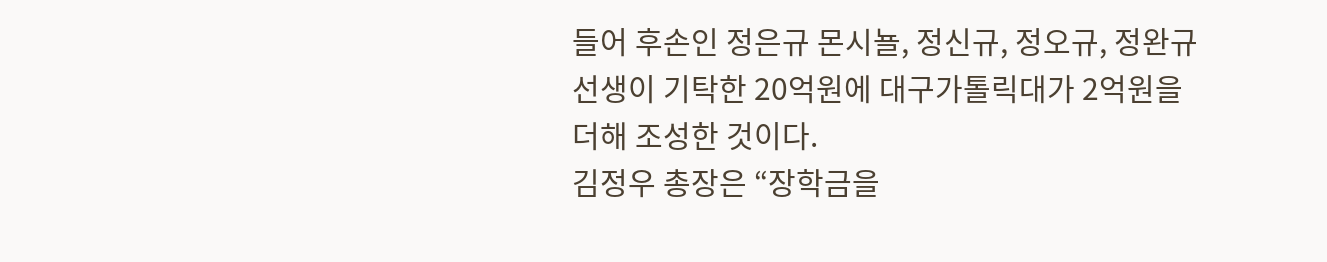들어 후손인 정은규 몬시뇰, 정신규, 정오규, 정완규 선생이 기탁한 20억원에 대구가톨릭대가 2억원을 더해 조성한 것이다.
김정우 총장은 “장학금을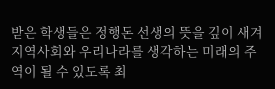받은 학생들은 정행돈 선생의 뜻을 깊이 새겨 지역사회와 우리나라를 생각하는 미래의 주역이 될 수 있도록 최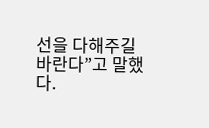선을 다해주길 바란다”고 말했다.